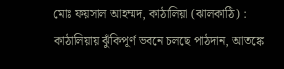মোঃ ফয়সাল আহম্মদ, কাঠালিয়া (ঝালকাঠি) :
কাঠালিয়ায় ঝুঁকিপূর্ণ ভবনে চলছে পাঠদান, আতঙ্কে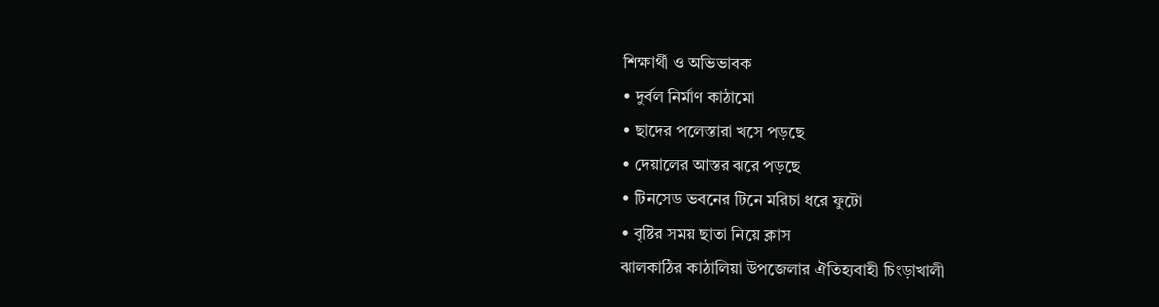শিক্ষার্থী ও অভিভাবক
• দুর্বল নির্মাণ কাঠামো
• ছাদের পলেস্তারা খসে পড়ছে
• দেয়ালের আস্তর ঝরে পড়ছে
• টিনসেড ভবনের টিনে মরিচা ধরে ফুটো
• বৃষ্টির সময় ছাতা নিয়ে ক্লাস
ঝালকাঠির কাঠালিয়া উপজেলার ঐতিহ্যবাহী চিংড়াখালী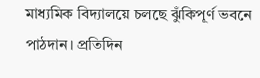মাধ্যমিক বিদ্যালয়ে চলছে ঝুঁকিপূর্ণ ভবনে পাঠদান। প্রতিদিন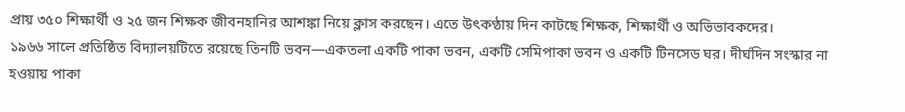প্রায় ৩৫০ শিক্ষার্থী ও ২৫ জন শিক্ষক জীবনহানির আশঙ্কা নিয়ে ক্লাস করছেন। এতে উৎকণ্ঠায় দিন কাটছে শিক্ষক, শিক্ষার্থী ও অভিভাবকদের।
১৯৬৬ সালে প্রতিষ্ঠিত বিদ্যালয়টিতে রয়েছে তিনটি ভবন—একতলা একটি পাকা ভবন, একটি সেমিপাকা ভবন ও একটি টিনসেড ঘর। দীর্ঘদিন সংস্কার না হওয়ায় পাকা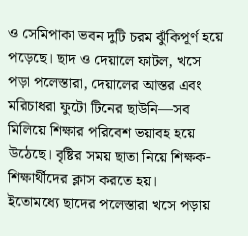ও সেমিপাকা ভবন দুটি চরম ঝুঁকিপূর্ণ হয়ে পড়েছে। ছাদ ও দেয়ালে ফাটল, খসে পড়া পলেস্তারা, দেয়ালের আস্তর এবং মরিচাধরা ফুটো টিনের ছাউনি—সব মিলিয়ে শিক্ষার পরিবেশ ভয়াবহ হয়ে উঠেছে। বৃষ্টির সময় ছাতা নিয়ে শিক্ষক-শিক্ষার্থীদের ক্লাস করতে হয়।
ইতোমধ্যে ছাদের পলেস্তারা খসে পড়ায়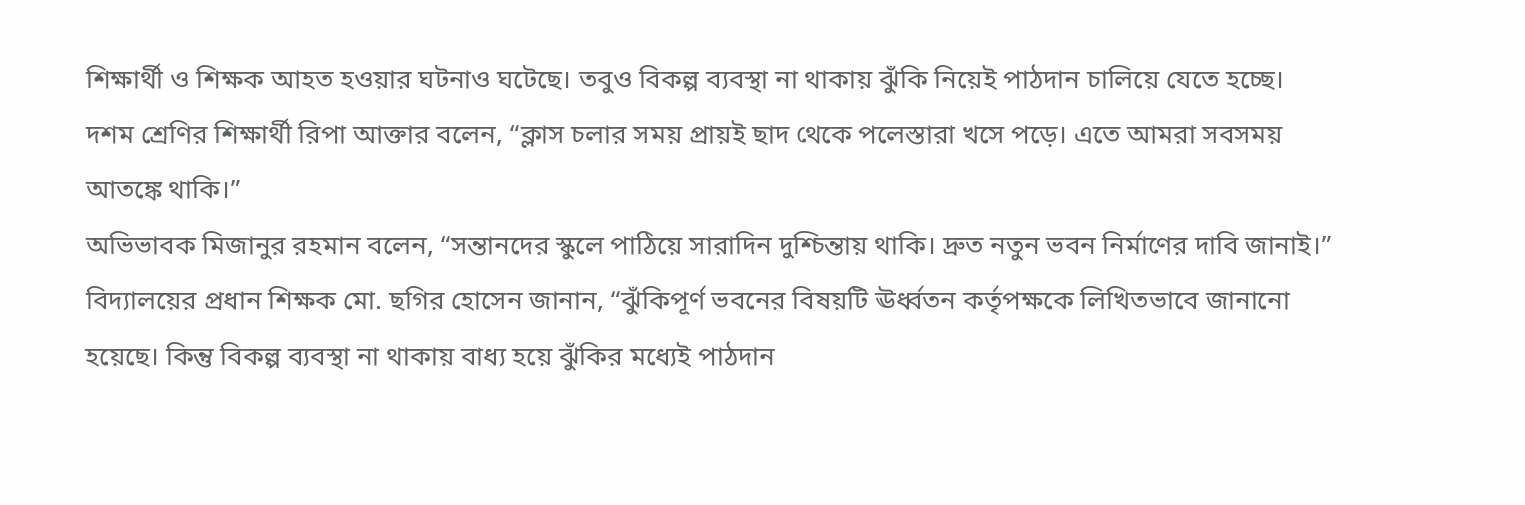শিক্ষার্থী ও শিক্ষক আহত হওয়ার ঘটনাও ঘটেছে। তবুও বিকল্প ব্যবস্থা না থাকায় ঝুঁকি নিয়েই পাঠদান চালিয়ে যেতে হচ্ছে।
দশম শ্রেণির শিক্ষার্থী রিপা আক্তার বলেন, “ক্লাস চলার সময় প্রায়ই ছাদ থেকে পলেস্তারা খসে পড়ে। এতে আমরা সবসময় আতঙ্কে থাকি।”
অভিভাবক মিজানুর রহমান বলেন, “সন্তানদের স্কুলে পাঠিয়ে সারাদিন দুশ্চিন্তায় থাকি। দ্রুত নতুন ভবন নির্মাণের দাবি জানাই।”
বিদ্যালয়ের প্রধান শিক্ষক মো. ছগির হোসেন জানান, “ঝুঁকিপূর্ণ ভবনের বিষয়টি ঊর্ধ্বতন কর্তৃপক্ষকে লিখিতভাবে জানানো হয়েছে। কিন্তু বিকল্প ব্যবস্থা না থাকায় বাধ্য হয়ে ঝুঁকির মধ্যেই পাঠদান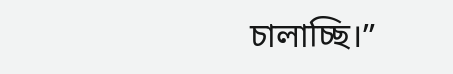চালাচ্ছি।”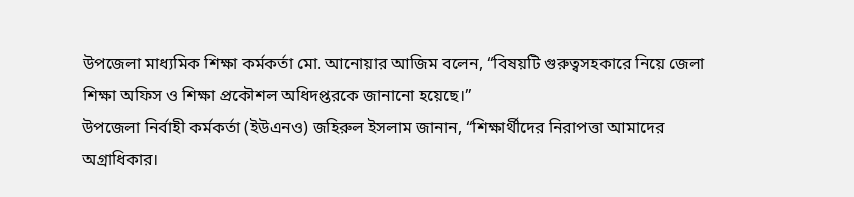উপজেলা মাধ্যমিক শিক্ষা কর্মকর্তা মো. আনোয়ার আজিম বলেন, “বিষয়টি গুরুত্বসহকারে নিয়ে জেলা শিক্ষা অফিস ও শিক্ষা প্রকৌশল অধিদপ্তরকে জানানো হয়েছে।”
উপজেলা নির্বাহী কর্মকর্তা (ইউএনও) জহিরুল ইসলাম জানান, “শিক্ষার্থীদের নিরাপত্তা আমাদের অগ্রাধিকার।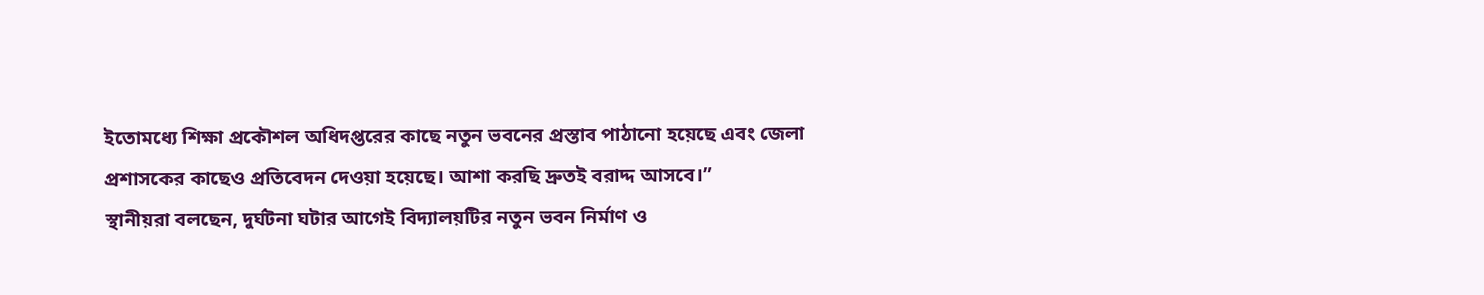ইতোমধ্যে শিক্ষা প্রকৌশল অধিদপ্তরের কাছে নতুন ভবনের প্রস্তাব পাঠানো হয়েছে এবং জেলা প্রশাসকের কাছেও প্রতিবেদন দেওয়া হয়েছে। আশা করছি দ্রুতই বরাদ্দ আসবে।”
স্থানীয়রা বলছেন, দুর্ঘটনা ঘটার আগেই বিদ্যালয়টির নতুন ভবন নির্মাণ ও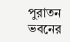পুরাতন ভবনের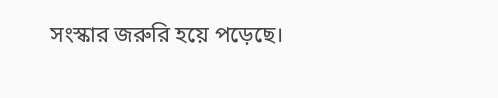সংস্কার জরুরি হয়ে পড়েছে।